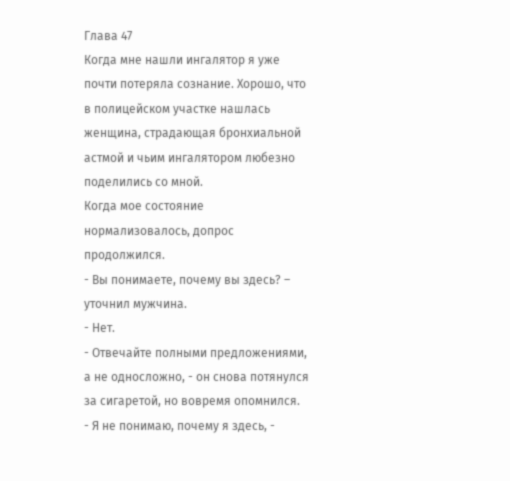Глава 47
Когда мне нашли ингалятор я уже почти потеряла сознание. Хорошо, что в полицейском участке нашлась женщина, страдающая бронхиальной астмой и чьим ингалятором любезно поделились со мной.
Когда мое состояние нормализовалось, допрос продолжился.
- Вы понимаете, почему вы здесь? – уточнил мужчина.
- Нет.
- Отвечайте полными предложениями, а не односложно, - он снова потянулся за сигаретой, но вовремя опомнился.
- Я не понимаю, почему я здесь, -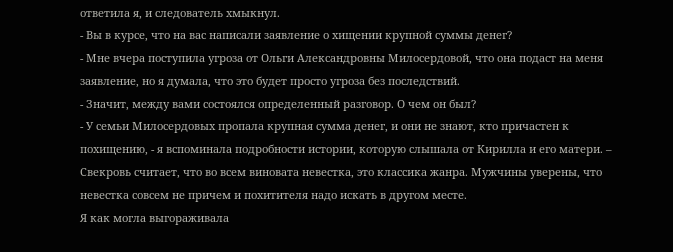ответила я, и следователь хмыкнул.
- Вы в курсе, что на вас написали заявление о хищении крупной суммы денег?
- Мне вчера поступила угроза от Ольги Александровны Милосердовой, что она подаст на меня заявление, но я думала, что это будет просто угроза без последствий.
- Значит, между вами состоялся определенный разговор. О чем он был?
- У семьи Милосердовых пропала крупная сумма денег, и они не знают, кто причастен к похищению, - я вспоминала подробности истории, которую слышала от Кирилла и его матери. – Свекровь считает, что во всем виновата невестка, это классика жанра. Мужчины уверены, что невестка совсем не причем и похитителя надо искать в другом месте.
Я как могла выгораживала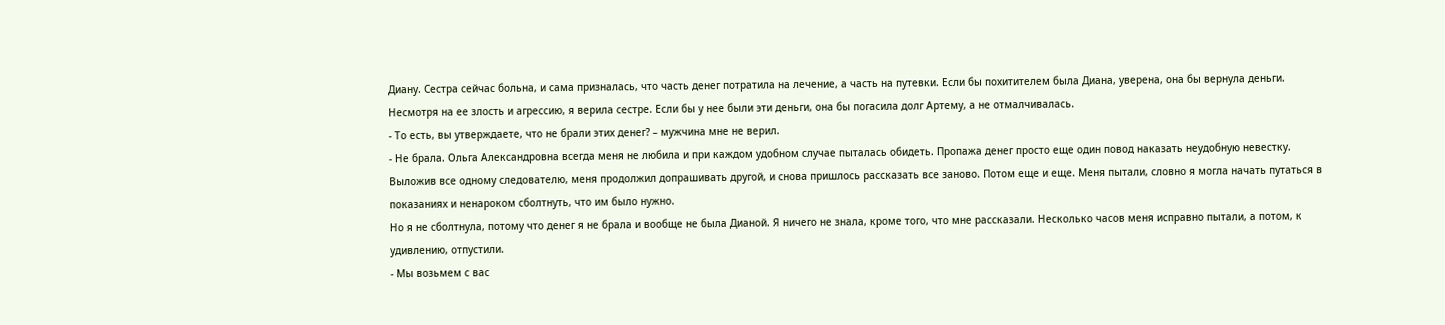Диану. Сестра сейчас больна, и сама призналась, что часть денег потратила на лечение, а часть на путевки. Если бы похитителем была Диана, уверена, она бы вернула деньги. Несмотря на ее злость и агрессию, я верила сестре. Если бы у нее были эти деньги, она бы погасила долг Артему, а не отмалчивалась.
- То есть, вы утверждаете, что не брали этих денег? – мужчина мне не верил.
- Не брала. Ольга Александровна всегда меня не любила и при каждом удобном случае пыталась обидеть. Пропажа денег просто еще один повод наказать неудобную невестку.
Выложив все одному следователю, меня продолжил допрашивать другой, и снова пришлось рассказать все заново. Потом еще и еще. Меня пытали, словно я могла начать путаться в показаниях и ненароком сболтнуть, что им было нужно.
Но я не сболтнула, потому что денег я не брала и вообще не была Дианой. Я ничего не знала, кроме того, что мне рассказали. Несколько часов меня исправно пытали, а потом, к удивлению, отпустили.
- Мы возьмем с вас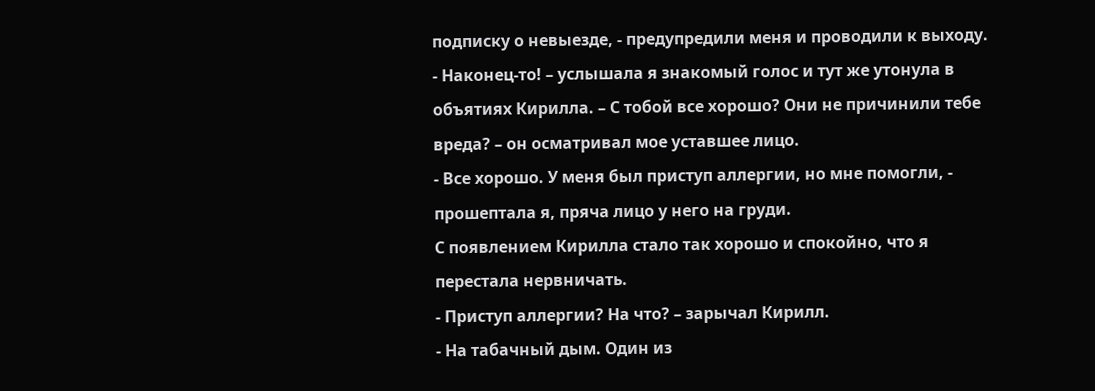подписку о невыезде, - предупредили меня и проводили к выходу.
- Наконец-то! – услышала я знакомый голос и тут же утонула в объятиях Кирилла. – С тобой все хорошо? Они не причинили тебе вреда? – он осматривал мое уставшее лицо.
- Все хорошо. У меня был приступ аллергии, но мне помогли, - прошептала я, пряча лицо у него на груди.
С появлением Кирилла стало так хорошо и спокойно, что я перестала нервничать.
- Приступ аллергии? На что? – зарычал Кирилл.
- На табачный дым. Один из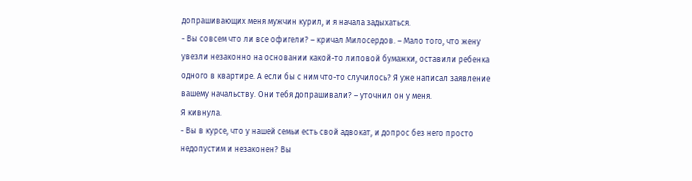допрашивающих меня мужчин курил, и я начала задыхаться.
- Вы совсем что ли все офигели? – кричал Милосердов. – Мало того, что жену увезли незаконно на основании какой-то липовой бумажки, оставили ребенка одного в квартире. А если бы с ним что-то случилось? Я уже написал заявление вашему начальству. Они тебя допрашивали? – уточнил он у меня.
Я кивнула.
- Вы в курсе, что у нашей семьи есть свой адвокат, и допрос без него просто недопустим и незаконен? Вы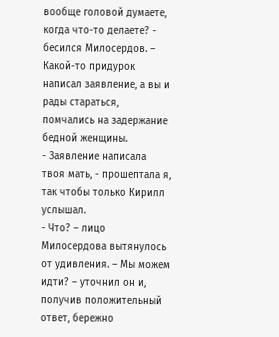вообще головой думаете, когда что-то делаете? - бесился Милосердов. – Какой-то придурок написал заявление, а вы и рады стараться, помчались на задержание бедной женщины.
- Заявление написала твоя мать, - прошептала я, так чтобы только Кирилл услышал.
- Что? – лицо Милосердова вытянулось от удивления. – Мы можем идти? – уточнил он и, получив положительный ответ, бережно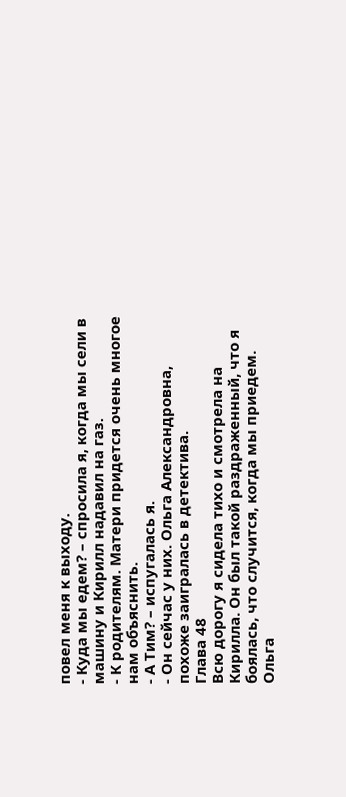повел меня к выходу.
- Куда мы едем? – спросила я, когда мы сели в машину и Кирилл надавил на газ.
- К родителям. Матери придется очень многое нам объяснить.
- А Тим? – испугалась я.
- Он сейчас у них. Ольга Александровна, похоже заигралась в детектива.
Глава 48
Всю дорогу я сидела тихо и смотрела на Кирилла. Он был такой раздраженный, что я боялась, что случится, когда мы приедем. Ольга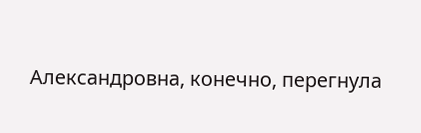Александровна, конечно, перегнула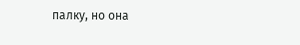палку, но она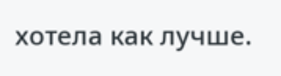хотела как лучше.